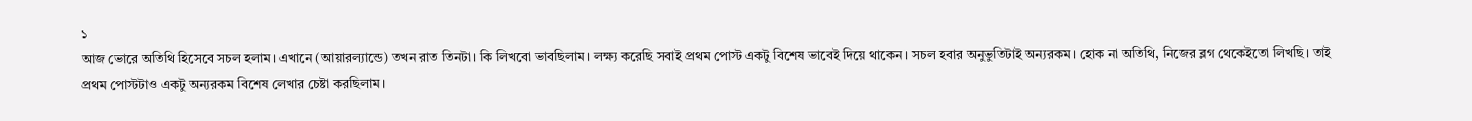১
আজ ভোরে অতিথি হিসেবে সচল হলাম। এখানে (আয়ারল্যান্ডে) তখন রাত তিনটা। কি লিখবো ভাবছিলাম। লক্ষ্য করেছি সবাই প্রথম পোস্ট একটু বিশেষ ভাবেই দিয়ে থাকেন। সচল হবার অনুভুতিটাই অন্যরকম। হোক না অতিথি, নিজের ব্লগ থেকেইতো লিখছি। তাই প্রথম পোস্টটাও একটু অন্যরকম বিশেষ লেখার চেষ্টা করছিলাম।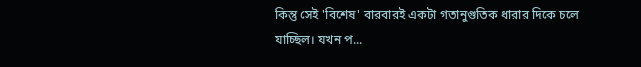কিন্তু সেই 'বিশেষ' বারবারই একটা গতানুগুতিক ধারার দিকে চলে যাচ্ছিল। যখন প...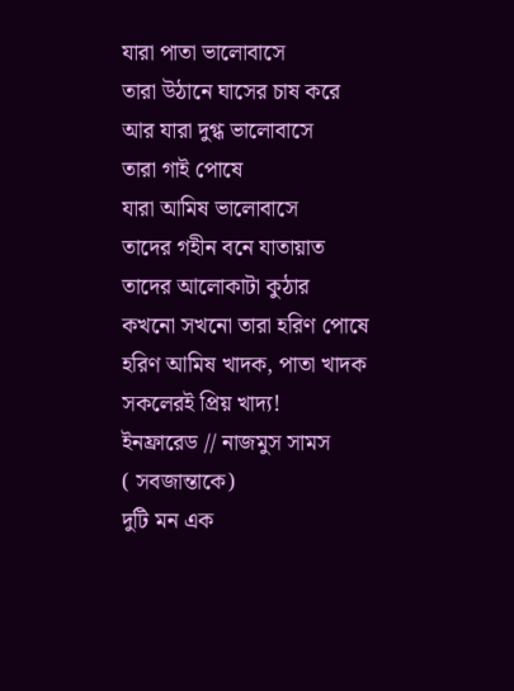যারা পাতা ভালোবাসে
তারা উঠানে ঘাসের চাষ করে
আর যারা দুগ্ধ ভালোবাসে
তারা গাই পোষে
যারা আমিষ ভালোবাসে
তাদের গহীন বনে যাতায়াত
তাদের আলোকাটা কুঠার
কখনো সখনো তারা হরিণ পোষে
হরিণ আমিষ খাদক, পাতা খাদক
সকলেরই প্রিয় খাদ্য!
ইনফ্রারেড // নাজমুস সামস
( সবজান্তাকে)
দুটি মন এক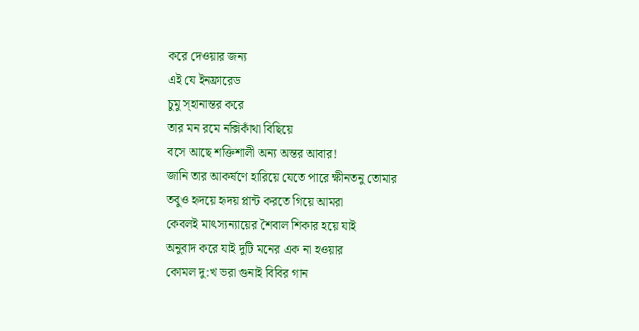করে দেওয়ার জন্য
এই যে ইনফ্রারেড
চুমু স্হানান্তর করে
তার মন রমে নক্সিকাঁথা বিছিয়ে
বসে আছে শক্তিশালী অন্য অন্তর আবার!
জানি তার আকর্ষণে হারিয়ে যেতে পারে ক্ষীনতনু তোমার
তবুও হৃদয়ে হৃদয় প্লান্ট করতে গিয়ে আমরা
কেবলই মাৎস্যন্যায়ের শৈবাল শিকার হয়ে যাই
অনুবাদ করে যাই দুটি মনের এক না হওয়ার
কোমল দু:খ ভরা গুনাই বিবির গান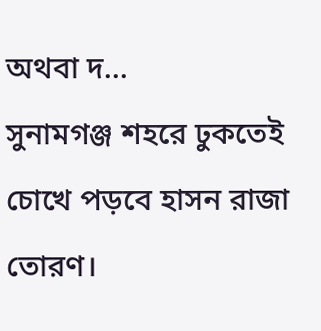অথবা দ...
সুনামগঞ্জ শহরে ঢুকতেই চোখে পড়বে হাসন রাজা তোরণ।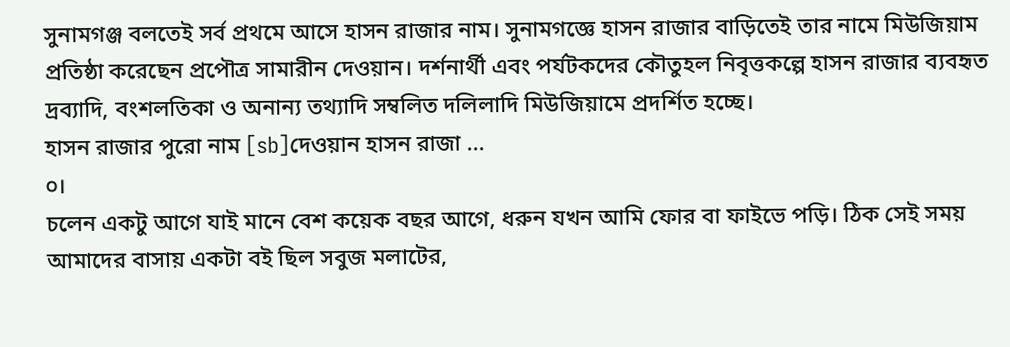সুনামগঞ্জ বলতেই সর্ব প্রথমে আসে হাসন রাজার নাম। সুনামগজ্ঞে হাসন রাজার বাড়িতেই তার নামে মিউজিয়াম প্রতিষ্ঠা করেছেন প্রপৌত্র সামারীন দেওয়ান। দর্শনার্থী এবং পর্যটকদের কৌতুহল নিবৃত্তকল্পে হাসন রাজার ব্যবহৃত দ্রব্যাদি, বংশলতিকা ও অনান্য তথ্যাদি সম্বলিত দলিলাদি মিউজিয়ামে প্রদর্শিত হচ্ছে।
হাসন রাজার পুরো নাম [sb]দেওয়ান হাসন রাজা ...
০।
চলেন একটু আগে যাই মানে বেশ কয়েক বছর আগে, ধরুন যখন আমি ফোর বা ফাইভে পড়ি। ঠিক সেই সময় আমাদের বাসায় একটা বই ছিল সবুজ মলাটের,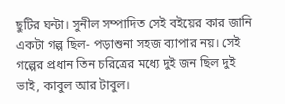ছুটির ঘন্টা। সুনীল সম্পাদিত সেই বইয়ের কার জানি একটা গল্প ছিল- পড়াশুনা সহজ ব্যাপার নয়। সেই গল্পের প্রধান তিন চরিত্রের মধ্যে দুই জন ছিল দুই ভাই, কাবুল আর টাবুল।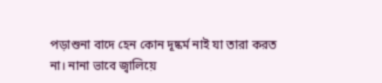পড়াশুনা বাদে হেন কোন দূষ্কর্ম নাই যা তারা করত না। নানা ভাবে জ্বালিয়ে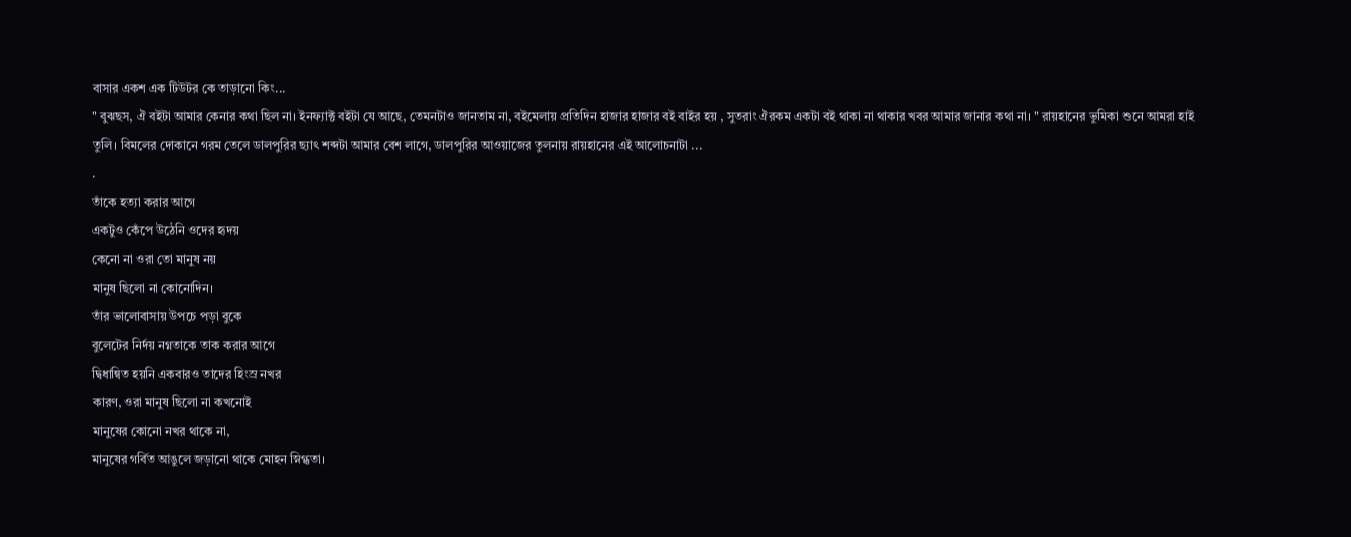বাসার একশ এক টিউটর কে তাড়ানো কিং...
" বুঝছস, ঐ বইটা আমার কেনার কথা ছিল না। ইনফ্যাক্ট বইটা যে আছে, তেমনটাও জানতাম না, বইমেলায় প্রতিদিন হাজার হাজার বই বাইর হয় , সুতরাং ঐরকম একটা বই থাকা না থাকার খবর আমার জানার কথা না। " রায়হানের ভুমিকা শুনে আমরা হাই তুলি। বিমলের দোকানে গরম তেলে ডালপুরির ছ্যাৎ শব্দটা আমার বেশ লাগে, ডালপুরির আওয়াজের তুলনায় রায়হানের এই আলোচনাটা ...
.
তাঁকে হত্যা করার আগে
একটুও কেঁপে উঠেনি ওদের হৃদয়
কেনো না ওরা তো মানুষ নয়
মানুষ ছিলো না কোনোদিন।
তাঁর ভালোবাসায় উপচে পড়া বুকে
বুলেটের নির্দয় নগ্নতাকে তাক করার আগে
দ্বিধান্বিত হয়নি একবারও তাদের হিংস্র নখর
কারণ, ওরা মানুষ ছিলো না কখনোই
মানুষের কোনো নখর থাকে না,
মানুষের গর্বিত আঙুলে জড়ানো থাকে মোহন স্নিগ্ধতা।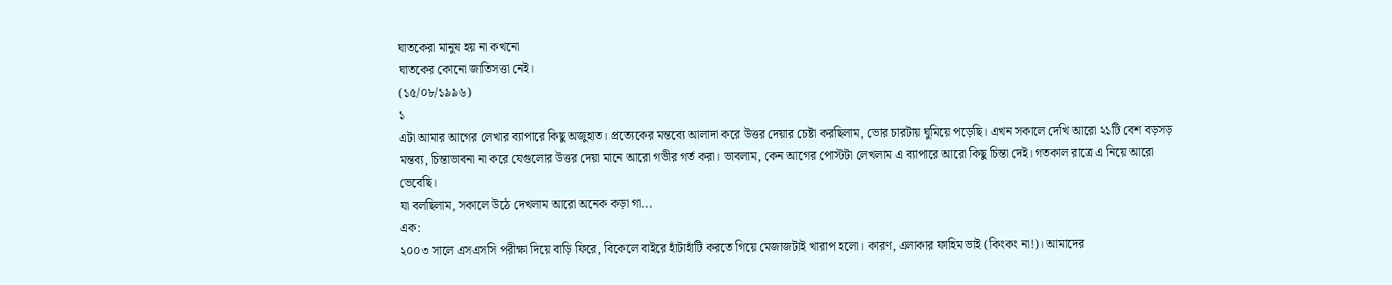ঘাতকেরা মানুষ হয় না কখনো
ঘাতকের কোনো জাতিসত্তা নেই।
(১৫/০৮/১৯৯৬)
১
এটা আমার আগের লেখার ব্যাপারে কিছু অজুহাত। প্রত্যেকের মন্তব্যে আলাদা করে উত্তর দেয়ার চেষ্টা করছিলাম, ভোর চারটায় ঘুমিয়ে পড়েছি। এখন সকালে দেখি আরো ২১টি বেশ বড়সড় মন্তব্য, চিন্তাভাবনা না করে যেগুলোর উত্তর দেয়া মানে আরো গভীর গর্ত করা। ভাবলাম, কেন আগের পোস্টটা লেখলাম এ ব্যাপারে আরো কিছু চিন্তা দেই। গতকাল রাত্রে এ নিয়ে আরো ভেবেছি।
যা বলছিলাম, সকালে উঠে দেখলাম আরো অনেক কড়া গা...
এক:
২০০৩ সালে এসএসসি পরীক্ষা দিয়ে বাড়ি ফিরে, বিকেলে বাইরে হাঁটাহাঁটি করতে গিয়ে মেজাজটাই খারাপ হলো। কারণ, এলাকার ফাহিম ভাই (কিংকং না!)। আমাদের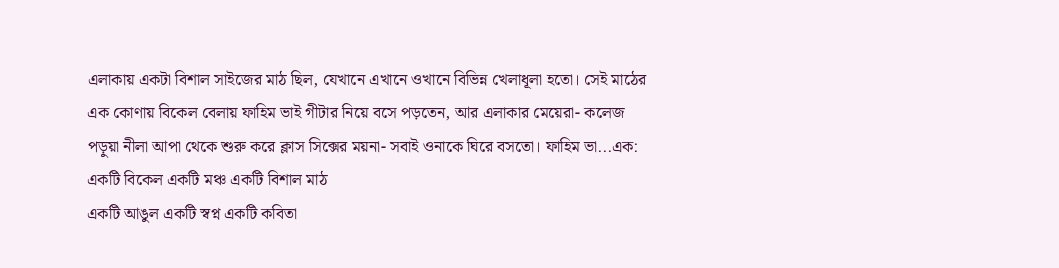এলাকায় একটা বিশাল সাইজের মাঠ ছিল, যেখানে এখানে ওখানে বিভিন্ন খেলাধূলা হতো। সেই মাঠের এক কোণায় বিকেল বেলায় ফাহিম ভাই গীটার নিয়ে বসে পড়তেন, আর এলাকার মেয়েরা- কলেজ পড়ুয়া নীলা আপা থেকে শুরু করে ক্লাস সিক্সের ময়না- সবাই ওনাকে ঘিরে বসতো। ফাহিম ভা...এক:
একটি বিকেল একটি মঞ্চ একটি বিশাল মাঠ
একটি আঙুল একটি স্বপ্ন একটি কবিতা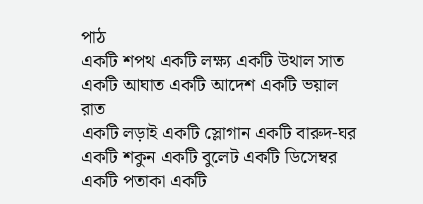পাঠ
একটি শপথ একটি লক্ষ্য একটি উথাল সাত
একটি আঘাত একটি আদেশ একটি ভয়াল রাত
একটি লড়াই একটি স্লোগান একটি বারুদ-ঘর
একটি শকুন একটি বুলেট একটি ডিসেম্বর
একটি পতাকা একটি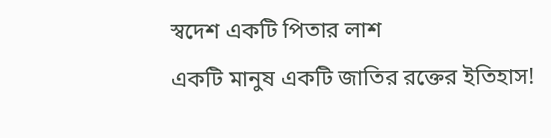স্বদেশ একটি পিতার লাশ
একটি মানুষ একটি জাতির রক্তের ইতিহাস!